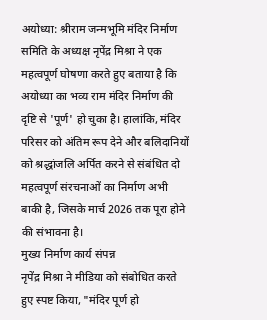अयोध्या: श्रीराम जन्मभूमि मंदिर निर्माण समिति के अध्यक्ष नृपेंद्र मिश्रा ने एक महत्वपूर्ण घोषणा करते हुए बताया है कि अयोध्या का भव्य राम मंदिर निर्माण की दृष्टि से 'पूर्ण' हो चुका है। हालांकि, मंदिर परिसर को अंतिम रूप देने और बलिदानियों को श्रद्धांजलि अर्पित करने से संबंधित दो महत्वपूर्ण संरचनाओं का निर्माण अभी बाकी है, जिसके मार्च 2026 तक पूरा होने की संभावना है।
मुख्य निर्माण कार्य संपन्न
नृपेंद्र मिश्रा ने मीडिया को संबोधित करते हुए स्पष्ट किया, "मंदिर पूर्ण हो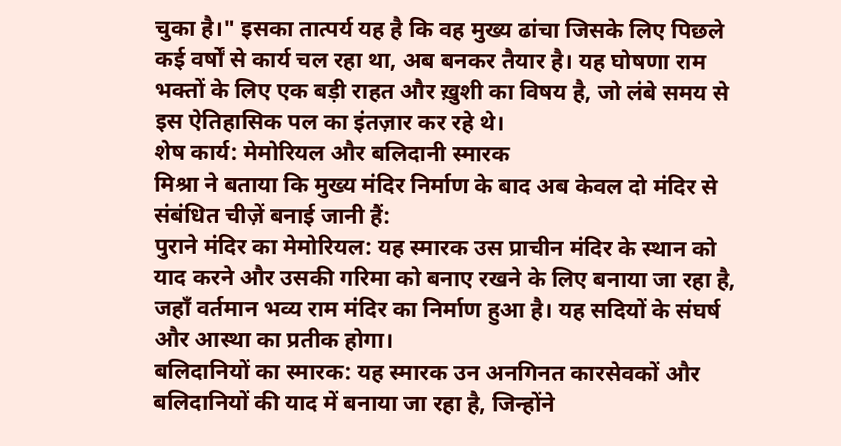चुका है।" इसका तात्पर्य यह है कि वह मुख्य ढांचा जिसके लिए पिछले कई वर्षों से कार्य चल रहा था, अब बनकर तैयार है। यह घोषणा राम भक्तों के लिए एक बड़ी राहत और ख़ुशी का विषय है, जो लंबे समय से इस ऐतिहासिक पल का इंतज़ार कर रहे थे।
शेष कार्य: मेमोरियल और बलिदानी स्मारक
मिश्रा ने बताया कि मुख्य मंदिर निर्माण के बाद अब केवल दो मंदिर से संबंधित चीज़ें बनाई जानी हैं:
पुराने मंदिर का मेमोरियल: यह स्मारक उस प्राचीन मंदिर के स्थान को याद करने और उसकी गरिमा को बनाए रखने के लिए बनाया जा रहा है, जहाँ वर्तमान भव्य राम मंदिर का निर्माण हुआ है। यह सदियों के संघर्ष और आस्था का प्रतीक होगा।
बलिदानियों का स्मारक: यह स्मारक उन अनगिनत कारसेवकों और बलिदानियों की याद में बनाया जा रहा है, जिन्होंने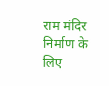राम मंदिर निर्माण के लिए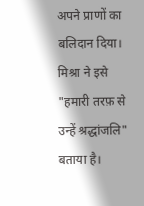अपने प्राणों का बलिदान दिया। मिश्रा ने इसे "हमारी तरफ़ से उन्हें श्रद्धांजलि" बताया है।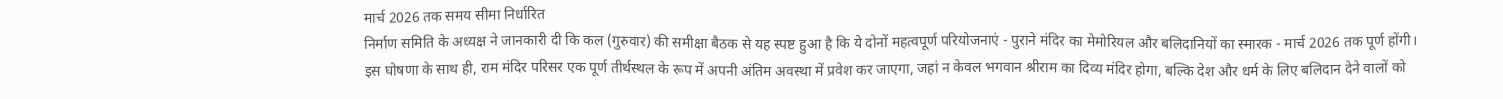मार्च 2026 तक समय सीमा निर्धारित
निर्माण समिति के अध्यक्ष ने जानकारी दी कि कल (गुरुवार) की समीक्षा बैठक से यह स्पष्ट हुआ है कि ये दोनों महत्वपूर्ण परियोजनाएं - पुराने मंदिर का मेमोरियल और बलिदानियों का स्मारक - मार्च 2026 तक पूर्ण होंगी।
इस घोषणा के साथ ही, राम मंदिर परिसर एक पूर्ण तीर्थस्थल के रूप में अपनी अंतिम अवस्था में प्रवेश कर जाएगा, जहां न केवल भगवान श्रीराम का दिव्य मंदिर होगा, बल्कि देश और धर्म के लिए बलिदान देने वालों को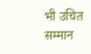भी उचित सम्मान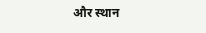और स्थान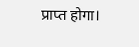प्राप्त होगा।